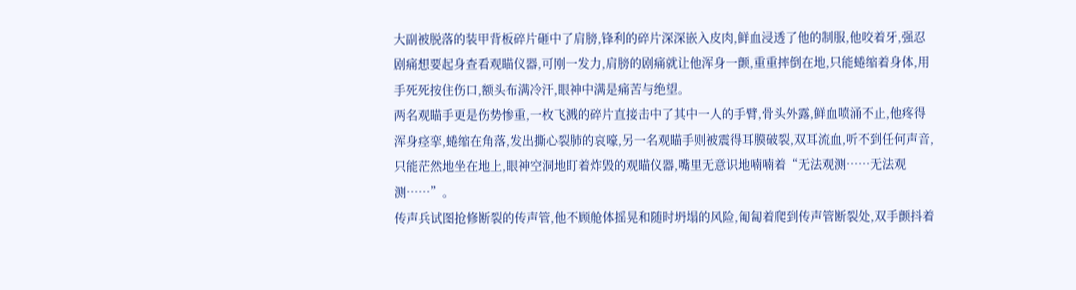大副被脱落的装甲背板碎片砸中了肩膀,锋利的碎片深深嵌入皮肉,鲜血浸透了他的制服,他咬着牙,强忍剧痛想要起身查看观瞄仪器,可刚一发力,肩膀的剧痛就让他浑身一颤,重重摔倒在地,只能蜷缩着身体,用手死死按住伤口,额头布满冷汗,眼神中满是痛苦与绝望。
两名观瞄手更是伤势惨重,一枚飞溅的碎片直接击中了其中一人的手臂,骨头外露,鲜血喷涌不止,他疼得浑身痉挛,蜷缩在角落,发出撕心裂肺的哀嚎,另一名观瞄手则被震得耳膜破裂,双耳流血,听不到任何声音,只能茫然地坐在地上,眼神空洞地盯着炸毁的观瞄仪器,嘴里无意识地喃喃着“无法观测……无法观测……”。
传声兵试图抢修断裂的传声管,他不顾舱体摇晃和随时坍塌的风险,匍匐着爬到传声管断裂处,双手颤抖着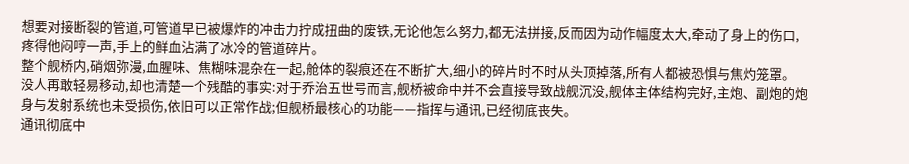想要对接断裂的管道,可管道早已被爆炸的冲击力拧成扭曲的废铁,无论他怎么努力,都无法拼接,反而因为动作幅度太大,牵动了身上的伤口,疼得他闷哼一声,手上的鲜血沾满了冰冷的管道碎片。
整个舰桥内,硝烟弥漫,血腥味、焦糊味混杂在一起,舱体的裂痕还在不断扩大,细小的碎片时不时从头顶掉落,所有人都被恐惧与焦灼笼罩。
没人再敢轻易移动,却也清楚一个残酷的事实:对于乔治五世号而言,舰桥被命中并不会直接导致战舰沉没,舰体主体结构完好,主炮、副炮的炮身与发射系统也未受损伤,依旧可以正常作战;但舰桥最核心的功能——指挥与通讯,已经彻底丧失。
通讯彻底中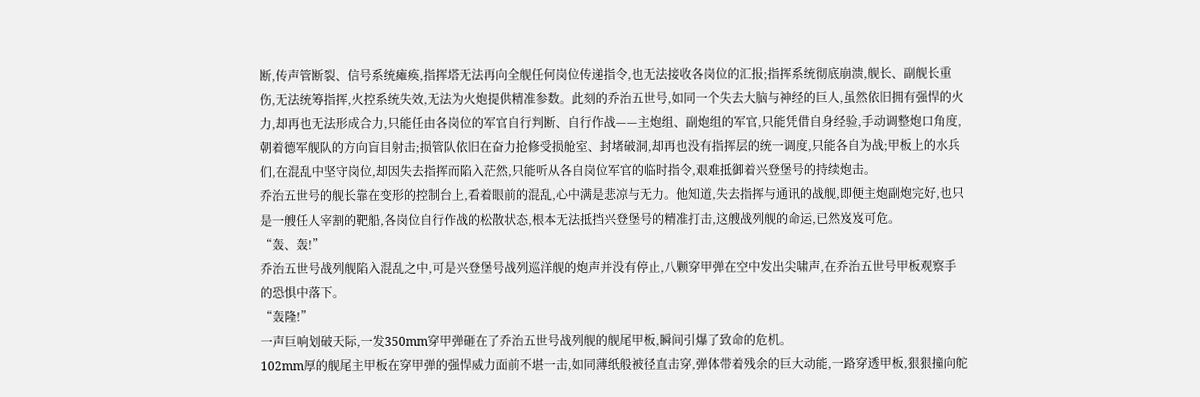断,传声管断裂、信号系统瘫痪,指挥塔无法再向全舰任何岗位传递指令,也无法接收各岗位的汇报;指挥系统彻底崩溃,舰长、副舰长重伤,无法统筹指挥,火控系统失效,无法为火炮提供精准参数。此刻的乔治五世号,如同一个失去大脑与神经的巨人,虽然依旧拥有强悍的火力,却再也无法形成合力,只能任由各岗位的军官自行判断、自行作战——主炮组、副炮组的军官,只能凭借自身经验,手动调整炮口角度,朝着德军舰队的方向盲目射击;损管队依旧在奋力抢修受损舱室、封堵破洞,却再也没有指挥层的统一调度,只能各自为战;甲板上的水兵们,在混乱中坚守岗位,却因失去指挥而陷入茫然,只能听从各自岗位军官的临时指令,艰难抵御着兴登堡号的持续炮击。
乔治五世号的舰长靠在变形的控制台上,看着眼前的混乱,心中满是悲凉与无力。他知道,失去指挥与通讯的战舰,即便主炮副炮完好,也只是一艘任人宰割的靶船,各岗位自行作战的松散状态,根本无法抵挡兴登堡号的精准打击,这艘战列舰的命运,已然岌岌可危。
“轰、轰!”
乔治五世号战列舰陷入混乱之中,可是兴登堡号战列巡洋舰的炮声并没有停止,八颗穿甲弹在空中发出尖啸声,在乔治五世号甲板观察手的恐惧中落下。
“轰隆!”
一声巨响划破天际,一发350mm穿甲弹砸在了乔治五世号战列舰的舰尾甲板,瞬间引爆了致命的危机。
102mm厚的舰尾主甲板在穿甲弹的强悍威力面前不堪一击,如同薄纸般被径直击穿,弹体带着残余的巨大动能,一路穿透甲板,狠狠撞向舵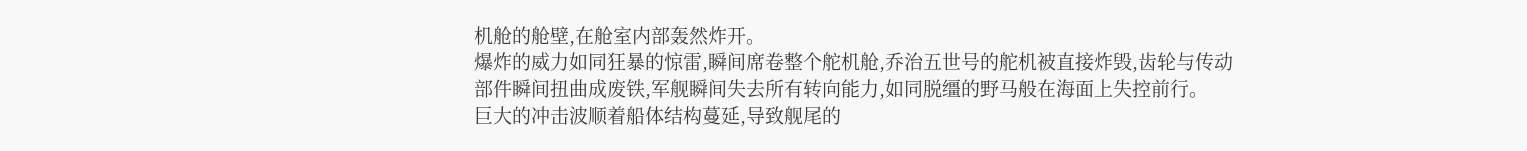机舱的舱壁,在舱室内部轰然炸开。
爆炸的威力如同狂暴的惊雷,瞬间席卷整个舵机舱,乔治五世号的舵机被直接炸毁,齿轮与传动部件瞬间扭曲成废铁,军舰瞬间失去所有转向能力,如同脱缰的野马般在海面上失控前行。
巨大的冲击波顺着船体结构蔓延,导致舰尾的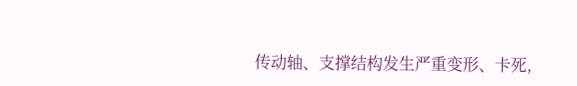传动轴、支撑结构发生严重变形、卡死,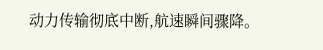动力传输彻底中断,航速瞬间骤降。